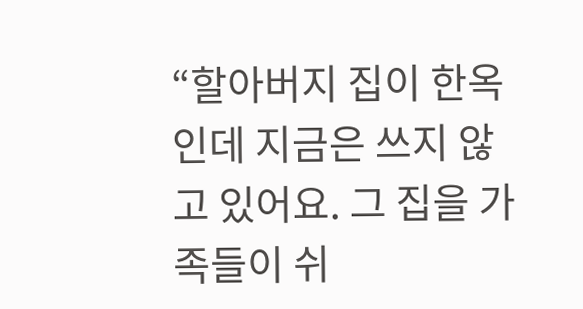“할아버지 집이 한옥인데 지금은 쓰지 않고 있어요. 그 집을 가족들이 쉬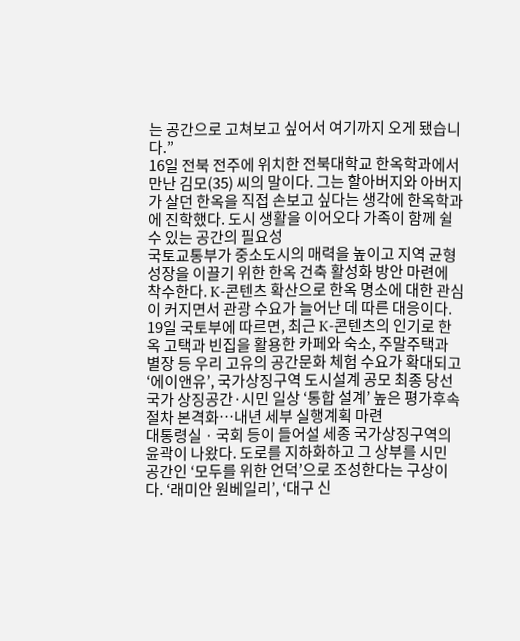는 공간으로 고쳐보고 싶어서 여기까지 오게 됐습니다.”
16일 전북 전주에 위치한 전북대학교 한옥학과에서 만난 김모(35) 씨의 말이다. 그는 할아버지와 아버지가 살던 한옥을 직접 손보고 싶다는 생각에 한옥학과에 진학했다. 도시 생활을 이어오다 가족이 함께 쉴 수 있는 공간의 필요성
국토교통부가 중소도시의 매력을 높이고 지역 균형성장을 이끌기 위한 한옥 건축 활성화 방안 마련에 착수한다. K-콘텐츠 확산으로 한옥 명소에 대한 관심이 커지면서 관광 수요가 늘어난 데 따른 대응이다.
19일 국토부에 따르면, 최근 K-콘텐츠의 인기로 한옥 고택과 빈집을 활용한 카페와 숙소, 주말주택과 별장 등 우리 고유의 공간문화 체험 수요가 확대되고
‘에이앤유’, 국가상징구역 도시설계 공모 최종 당선국가 상징공간·시민 일상 ‘통합 설계’ 높은 평가후속 절차 본격화⋯내년 세부 실행계획 마련
대통령실ㆍ국회 등이 들어설 세종 국가상징구역의 윤곽이 나왔다. 도로를 지하화하고 그 상부를 시민 공간인 ‘모두를 위한 언덕’으로 조성한다는 구상이다. ‘래미안 원베일리’, ‘대구 신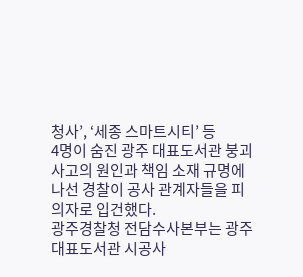청사’, ‘세종 스마트시티’ 등
4명이 숨진 광주 대표도서관 붕괴사고의 원인과 책임 소재 규명에 나선 경찰이 공사 관계자들을 피의자로 입건했다.
광주경찰청 전담수사본부는 광주 대표도서관 시공사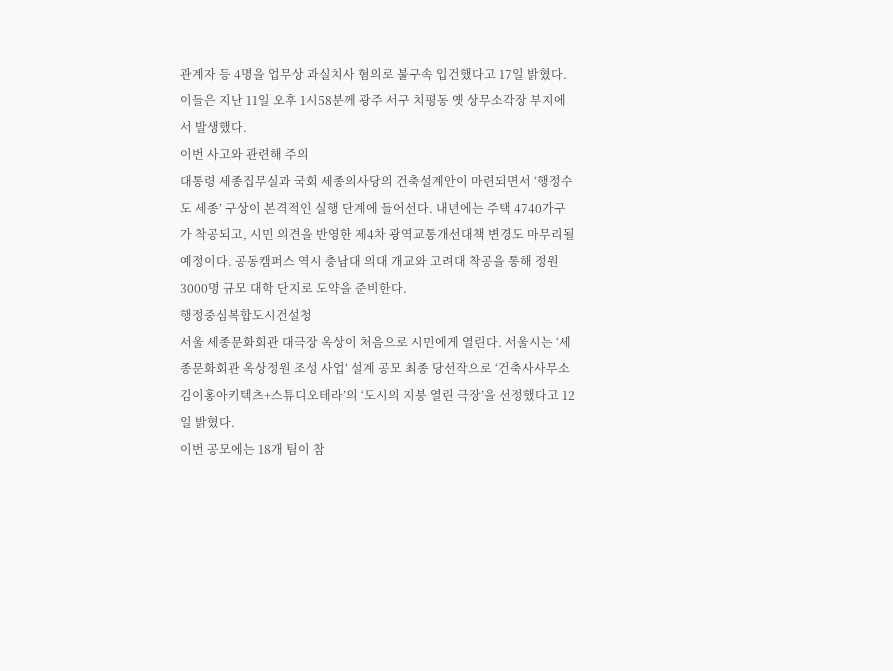관계자 등 4명을 업무상 과실치사 혐의로 불구속 입건했다고 17일 밝혔다.
이들은 지난 11일 오후 1시58분께 광주 서구 치평동 옛 상무소각장 부지에서 발생했다.
이번 사고와 관련해 주의
대통령 세종집무실과 국회 세종의사당의 건축설계안이 마련되면서 ‘행정수도 세종’ 구상이 본격적인 실행 단계에 들어선다. 내년에는 주택 4740가구가 착공되고, 시민 의견을 반영한 제4차 광역교통개선대책 변경도 마무리될 예정이다. 공동캠퍼스 역시 충남대 의대 개교와 고려대 착공을 통해 정원 3000명 규모 대학 단지로 도약을 준비한다.
행정중심복합도시건설청
서울 세종문화회관 대극장 옥상이 처음으로 시민에게 열린다. 서울시는 ‘세종문화회관 옥상정원 조성 사업’ 설계 공모 최종 당선작으로 ‘건축사사무소 김이홍아키텍츠+스튜디오테라’의 ‘도시의 지붕 열린 극장’을 선정했다고 12일 밝혔다.
이번 공모에는 18개 팀이 참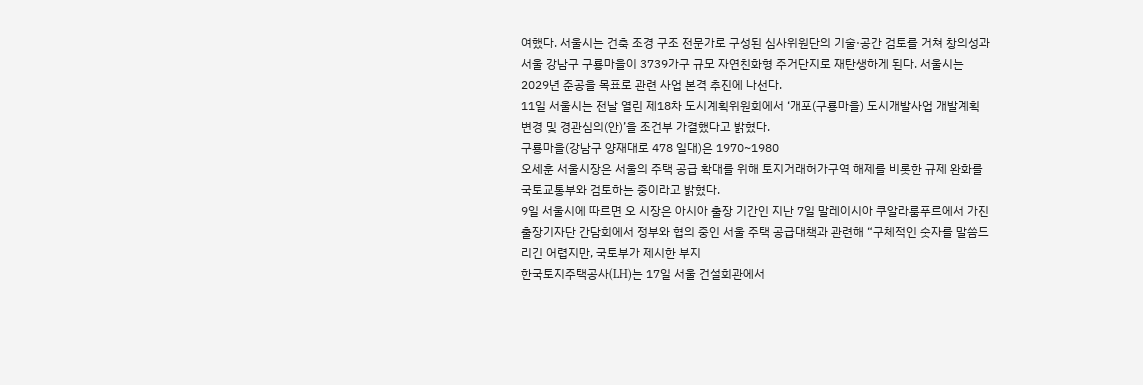여했다. 서울시는 건축 조경 구조 전문가로 구성된 심사위원단의 기술·공간 검토를 거쳐 창의성과
서울 강남구 구룡마을이 3739가구 규모 자연친화형 주거단지로 재탄생하게 된다. 서울시는 2029년 준공을 목표로 관련 사업 본격 추진에 나선다.
11일 서울시는 전날 열린 제18차 도시계획위원회에서 ‘개포(구룡마을) 도시개발사업 개발계획 변경 및 경관심의(안)’을 조건부 가결했다고 밝혔다.
구룡마을(강남구 양재대로 478 일대)은 1970~1980
오세훈 서울시장은 서울의 주택 공급 확대를 위해 토지거래허가구역 해제를 비롯한 규제 완화를 국토교통부와 검토하는 중이라고 밝혔다.
9일 서울시에 따르면 오 시장은 아시아 출장 기간인 지난 7일 말레이시아 쿠알라룸푸르에서 가진 출장기자단 간담회에서 정부와 협의 중인 서울 주택 공급대책과 관련해 “구체적인 숫자를 말씀드리긴 어렵지만, 국토부가 제시한 부지
한국토지주택공사(LH)는 17일 서울 건설회관에서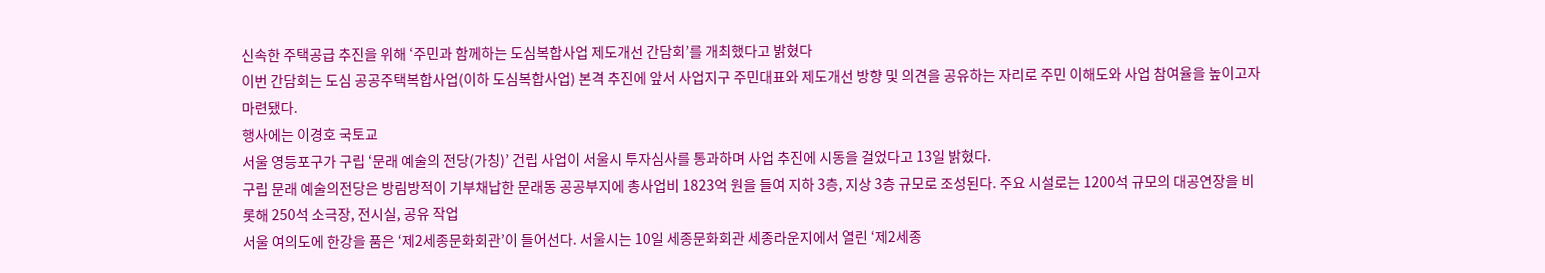신속한 주택공급 추진을 위해 ‘주민과 함께하는 도심복합사업 제도개선 간담회’를 개최했다고 밝혔다
이번 간담회는 도심 공공주택복합사업(이하 도심복합사업) 본격 추진에 앞서 사업지구 주민대표와 제도개선 방향 및 의견을 공유하는 자리로 주민 이해도와 사업 참여율을 높이고자 마련됐다.
행사에는 이경호 국토교
서울 영등포구가 구립 ‘문래 예술의 전당(가칭)’ 건립 사업이 서울시 투자심사를 통과하며 사업 추진에 시동을 걸었다고 13일 밝혔다.
구립 문래 예술의전당은 방림방적이 기부채납한 문래동 공공부지에 총사업비 1823억 원을 들여 지하 3층, 지상 3층 규모로 조성된다. 주요 시설로는 1200석 규모의 대공연장을 비롯해 250석 소극장, 전시실, 공유 작업
서울 여의도에 한강을 품은 ‘제2세종문화회관’이 들어선다. 서울시는 10일 세종문화회관 세종라운지에서 열린 ‘제2세종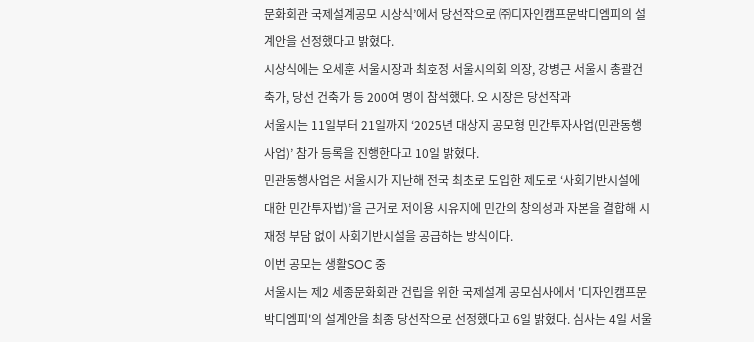문화회관 국제설계공모 시상식’에서 당선작으로 ㈜디자인캠프문박디엠피의 설계안을 선정했다고 밝혔다.
시상식에는 오세훈 서울시장과 최호정 서울시의회 의장, 강병근 서울시 총괄건축가, 당선 건축가 등 200여 명이 참석했다. 오 시장은 당선작과
서울시는 11일부터 21일까지 ‘2025년 대상지 공모형 민간투자사업(민관동행사업)’ 참가 등록을 진행한다고 10일 밝혔다.
민관동행사업은 서울시가 지난해 전국 최초로 도입한 제도로 ‘사회기반시설에 대한 민간투자법)’을 근거로 저이용 시유지에 민간의 창의성과 자본을 결합해 시 재정 부담 없이 사회기반시설을 공급하는 방식이다.
이번 공모는 생활SOC 중
서울시는 제2 세종문화회관 건립을 위한 국제설계 공모심사에서 '디자인캠프문박디엠피'의 설계안을 최종 당선작으로 선정했다고 6일 밝혔다. 심사는 4일 서울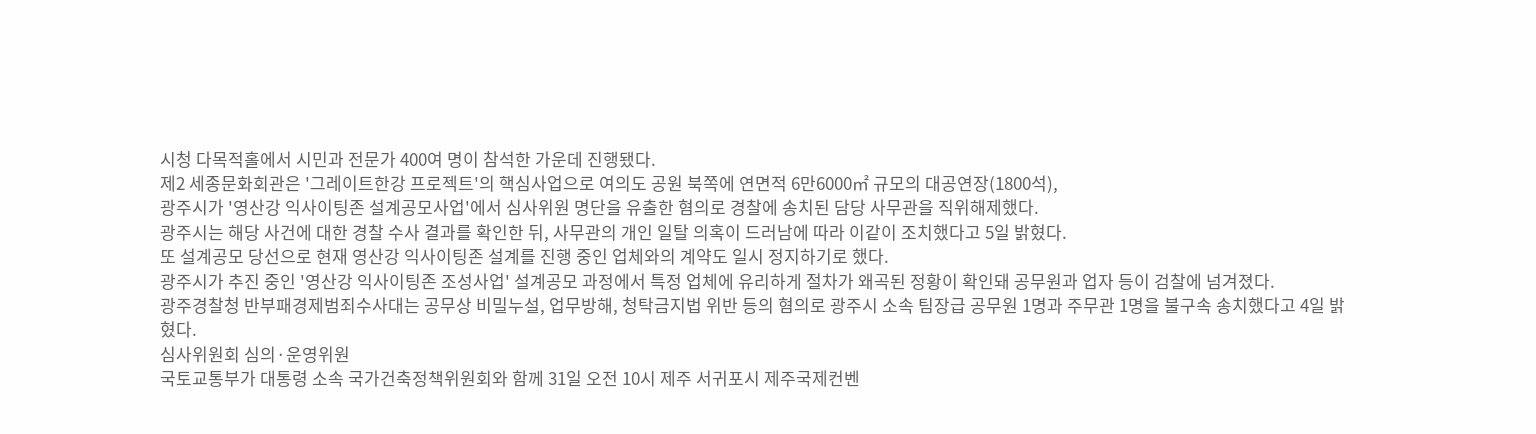시청 다목적홀에서 시민과 전문가 400여 명이 참석한 가운데 진행됐다.
제2 세종문화회관은 '그레이트한강 프로젝트'의 핵심사업으로 여의도 공원 북쪽에 연면적 6만6000㎡ 규모의 대공연장(1800석),
광주시가 '영산강 익사이팅존 설계공모사업'에서 심사위원 명단을 유출한 혐의로 경찰에 송치된 담당 사무관을 직위해제했다.
광주시는 해당 사건에 대한 경찰 수사 결과를 확인한 뒤, 사무관의 개인 일탈 의혹이 드러남에 따라 이같이 조치했다고 5일 밝혔다.
또 설계공모 당선으로 현재 영산강 익사이팅존 설계를 진행 중인 업체와의 계약도 일시 정지하기로 했다.
광주시가 추진 중인 '영산강 익사이팅존 조성사업' 설계공모 과정에서 특정 업체에 유리하게 절차가 왜곡된 정황이 확인돼 공무원과 업자 등이 검찰에 넘겨졌다.
광주경찰청 반부패경제범죄수사대는 공무상 비밀누설, 업무방해, 청탁금지법 위반 등의 혐의로 광주시 소속 팀장급 공무원 1명과 주무관 1명을 불구속 송치했다고 4일 밝혔다.
심사위원회 심의·운영위원
국토교통부가 대통령 소속 국가건축정책위원회와 함께 31일 오전 10시 제주 서귀포시 제주국제컨벤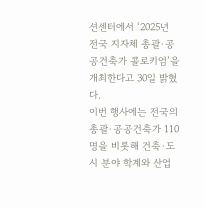션센터에서 ‘2025년 전국 지자체 총괄·공공건축가 콜로키엄’을 개최한다고 30일 밝혔다.
이번 행사에는 전국의 총괄·공공건축가 110명을 비롯해 건축·도시 분야 학계와 산업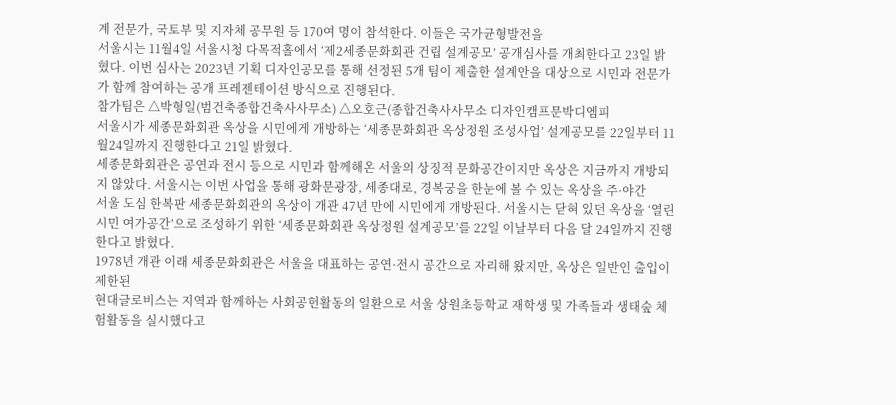계 전문가, 국토부 및 지자체 공무원 등 170여 명이 참석한다. 이들은 국가균형발전을
서울시는 11월4일 서울시청 다목적홀에서 ‘제2세종문화회관 건립 설계공모’ 공개심사를 개최한다고 23일 밝혔다. 이번 심사는 2023년 기획 디자인공모를 통해 선정된 5개 팀이 제출한 설계안을 대상으로 시민과 전문가가 함께 참여하는 공개 프레젠테이션 방식으로 진행된다.
참가팀은 △박형일(범건축종합건축사사무소) △오호근(종합건축사사무소 디자인캠프문박디엠피
서울시가 세종문화회관 옥상을 시민에게 개방하는 ‘세종문화회관 옥상정원 조성사업’ 설계공모를 22일부터 11월24일까지 진행한다고 21일 밝혔다.
세종문화회관은 공연과 전시 등으로 시민과 함께해온 서울의 상징적 문화공간이지만 옥상은 지금까지 개방되지 않았다. 서울시는 이번 사업을 통해 광화문광장, 세종대로, 경복궁을 한눈에 볼 수 있는 옥상을 주·야간
서울 도심 한복판 세종문화회관의 옥상이 개관 47년 만에 시민에게 개방된다. 서울시는 닫혀 있던 옥상을 ‘열린 시민 여가공간’으로 조성하기 위한 ‘세종문화회관 옥상정원 설계공모’를 22일 이날부터 다음 달 24일까지 진행한다고 밝혔다.
1978년 개관 이래 세종문화회관은 서울을 대표하는 공연·전시 공간으로 자리해 왔지만, 옥상은 일반인 출입이 제한된
현대글로비스는 지역과 함께하는 사회공헌활동의 일환으로 서울 상원초등학교 재학생 및 가족들과 생태숲 체험활동을 실시했다고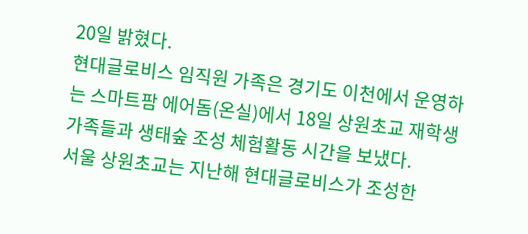20일 밝혔다.
현대글로비스 임직원 가족은 경기도 이천에서 운영하는 스마트팜 에어돔(온실)에서 18일 상원초교 재학생 가족들과 생태숲 조성 체험활동 시간을 보냈다.
서울 상원초교는 지난해 현대글로비스가 조성한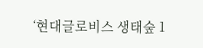‘현대글로비스 생태숲 1